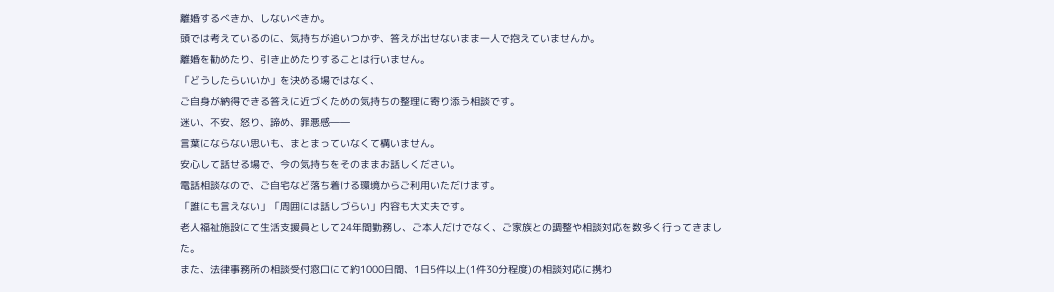離婚するべきか、しないべきか。
頭では考えているのに、気持ちが追いつかず、答えが出せないまま一人で抱えていませんか。
離婚を勧めたり、引き止めたりすることは行いません。
「どうしたらいいか」を決める場ではなく、
ご自身が納得できる答えに近づくための気持ちの整理に寄り添う相談です。
迷い、不安、怒り、諦め、罪悪感――
言葉にならない思いも、まとまっていなくて構いません。
安心して話せる場で、今の気持ちをそのままお話しください。
電話相談なので、ご自宅など落ち着ける環境からご利用いただけます。
「誰にも言えない」「周囲には話しづらい」内容も大丈夫です。
老人福祉施設にて生活支援員として24年間勤務し、ご本人だけでなく、ご家族との調整や相談対応を数多く行ってきました。
また、法律事務所の相談受付窓口にて約1000日間、1日5件以上(1件30分程度)の相談対応に携わ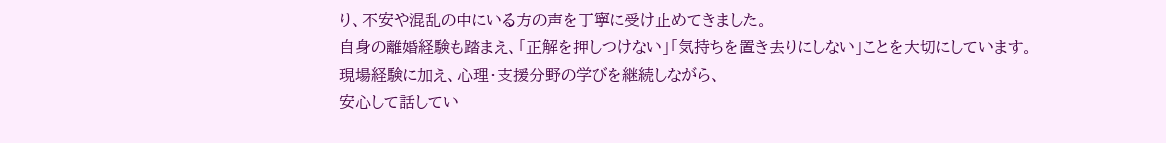り、不安や混乱の中にいる方の声を丁寧に受け止めてきました。
自身の離婚経験も踏まえ、「正解を押しつけない」「気持ちを置き去りにしない」ことを大切にしています。
現場経験に加え、心理・支援分野の学びを継続しながら、
安心して話してい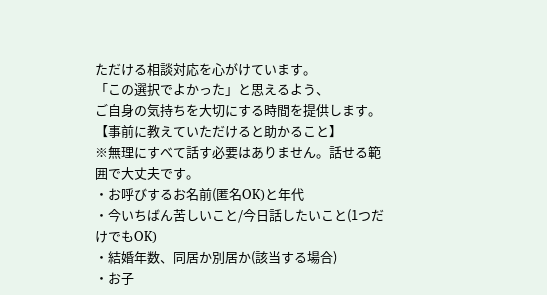ただける相談対応を心がけています。
「この選択でよかった」と思えるよう、
ご自身の気持ちを大切にする時間を提供します。
【事前に教えていただけると助かること】
※無理にすべて話す必要はありません。話せる範囲で大丈夫です。
・お呼びするお名前(匿名OK)と年代
・今いちばん苦しいこと/今日話したいこと(1つだけでもOK)
・結婚年数、同居か別居か(該当する場合)
・お子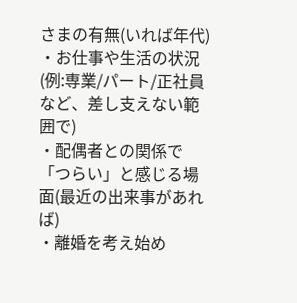さまの有無(いれば年代)
・お仕事や生活の状況(例:専業/パート/正社員など、差し支えない範囲で)
・配偶者との関係で「つらい」と感じる場面(最近の出来事があれば)
・離婚を考え始め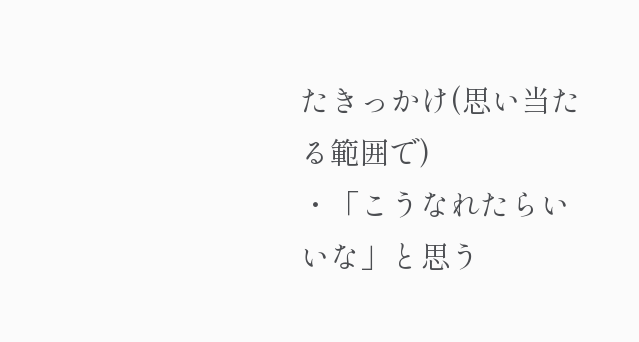たきっかけ(思い当たる範囲で)
・「こうなれたらいいな」と思う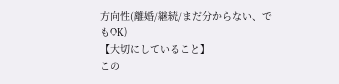方向性(離婚/継続/まだ分からない、でもOK)
【大切にしていること】
この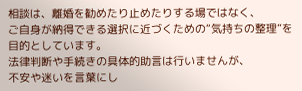相談は、離婚を勧めたり止めたりする場ではなく、
ご自身が納得できる選択に近づくための“気持ちの整理”を目的としています。
法律判断や手続きの具体的助言は行いませんが、
不安や迷いを言葉にし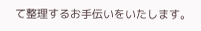て整理するお手伝いをいたします。